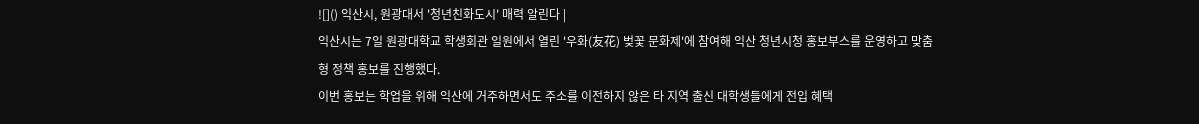![]() 익산시, 원광대서 '청년친화도시' 매력 알린다 |
익산시는 7일 원광대학교 학생회관 일원에서 열린 '우화(友花) 벚꽃 문화제'에 참여해 익산 청년시청 홍보부스를 운영하고 맞춤형 정책 홍보를 진행했다.
이번 홍보는 학업을 위해 익산에 거주하면서도 주소를 이전하지 않은 타 지역 출신 대학생들에게 전입 혜택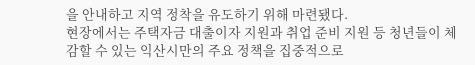을 안내하고 지역 정착을 유도하기 위해 마련됐다.
현장에서는 주택자금 대출이자 지원과 취업 준비 지원 등 청년들이 체감할 수 있는 익산시만의 주요 정책을 집중적으로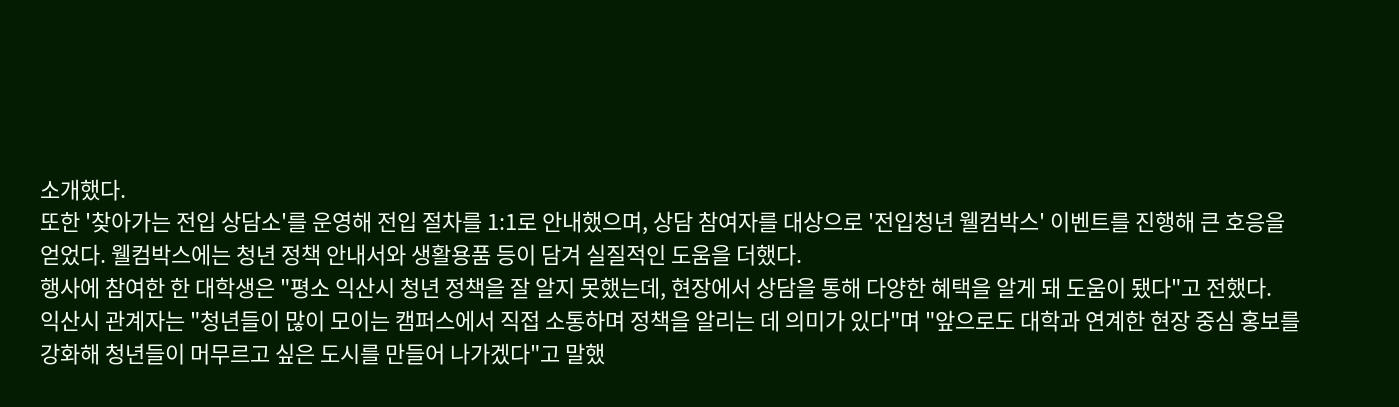소개했다.
또한 '찾아가는 전입 상담소'를 운영해 전입 절차를 1:1로 안내했으며, 상담 참여자를 대상으로 '전입청년 웰컴박스' 이벤트를 진행해 큰 호응을 얻었다. 웰컴박스에는 청년 정책 안내서와 생활용품 등이 담겨 실질적인 도움을 더했다.
행사에 참여한 한 대학생은 "평소 익산시 청년 정책을 잘 알지 못했는데, 현장에서 상담을 통해 다양한 혜택을 알게 돼 도움이 됐다"고 전했다.
익산시 관계자는 "청년들이 많이 모이는 캠퍼스에서 직접 소통하며 정책을 알리는 데 의미가 있다"며 "앞으로도 대학과 연계한 현장 중심 홍보를 강화해 청년들이 머무르고 싶은 도시를 만들어 나가겠다"고 말했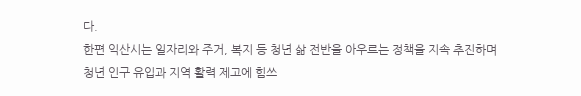다.
한편 익산시는 일자리와 주거, 복지 등 청년 삶 전반을 아우르는 정책을 지속 추진하며 청년 인구 유입과 지역 활력 제고에 힘쓰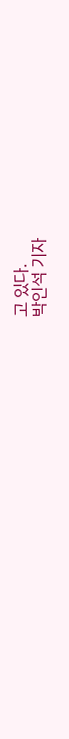고 있다.
박인석 기자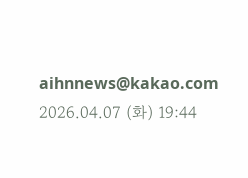aihnnews@kakao.com
2026.04.07 (화) 19:44